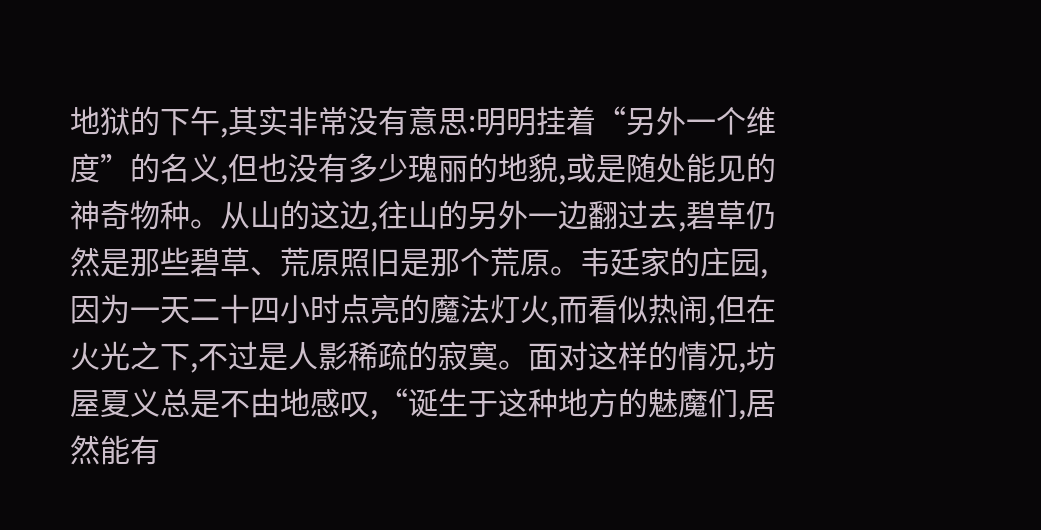地狱的下午,其实非常没有意思:明明挂着“另外一个维度”的名义,但也没有多少瑰丽的地貌,或是随处能见的神奇物种。从山的这边,往山的另外一边翻过去,碧草仍然是那些碧草、荒原照旧是那个荒原。韦廷家的庄园,因为一天二十四小时点亮的魔法灯火,而看似热闹,但在火光之下,不过是人影稀疏的寂寞。面对这样的情况,坊屋夏义总是不由地感叹,“诞生于这种地方的魅魔们,居然能有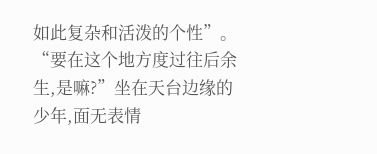如此复杂和活泼的个性”。
“要在这个地方度过往后余生,是嘛?”坐在天台边缘的少年,面无表情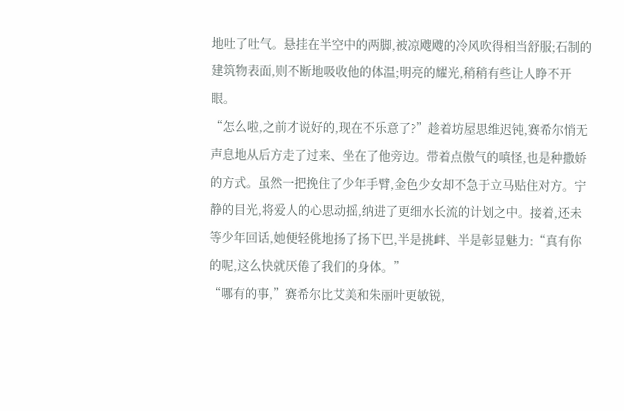地吐了吐气。悬挂在半空中的两脚,被凉飕飕的冷风吹得相当舒服;石制的建筑物表面,则不断地吸收他的体温;明亮的耀光,稍稍有些让人睁不开眼。
“怎么啦,之前才说好的,现在不乐意了?”趁着坊屋思维迟钝,赛希尔悄无声息地从后方走了过来、坐在了他旁边。带着点傲气的嗔怪,也是种撒娇的方式。虽然一把挽住了少年手臂,金色少女却不急于立马贴住对方。宁静的目光,将爱人的心思动摇,纳进了更细水长流的计划之中。接着,还未等少年回话,她便轻佻地扬了扬下巴,半是挑衅、半是彰显魅力:“真有你的呢,这么快就厌倦了我们的身体。”
“哪有的事,”赛希尔比艾美和朱丽叶更敏锐,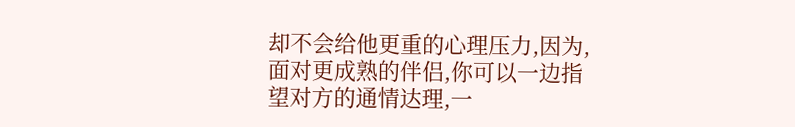却不会给他更重的心理压力,因为,面对更成熟的伴侣,你可以一边指望对方的通情达理,一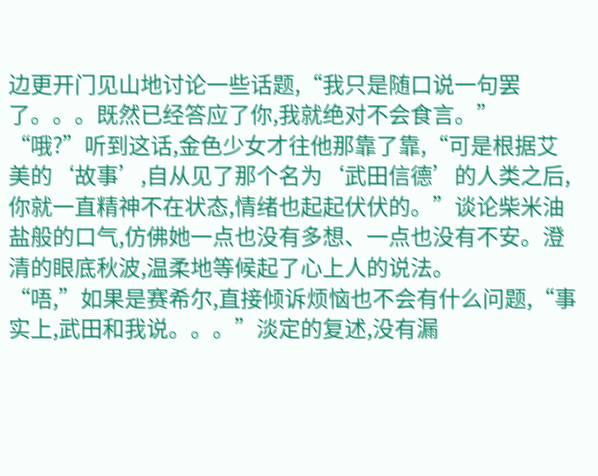边更开门见山地讨论一些话题,“我只是随口说一句罢了。。。既然已经答应了你,我就绝对不会食言。”
“哦?”听到这话,金色少女才往他那靠了靠,“可是根据艾美的‘故事’,自从见了那个名为‘武田信德’的人类之后,你就一直精神不在状态,情绪也起起伏伏的。”谈论柴米油盐般的口气,仿佛她一点也没有多想、一点也没有不安。澄清的眼底秋波,温柔地等候起了心上人的说法。
“唔,”如果是赛希尔,直接倾诉烦恼也不会有什么问题,“事实上,武田和我说。。。”淡定的复述,没有漏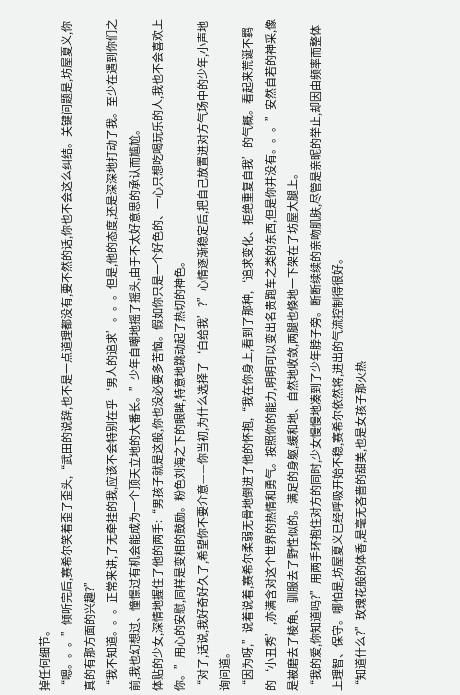掉任何细节。
“嗯。。。”倾听完后,赛希尔笑着歪了歪头,“武田的说辞,也不是一点道理都没有,要不然的话,你也不会这么纠结。关键问题是,坊屋夏义,你真的有那方面的兴趣?”
“我不知道。。。正常来讲,了无牵挂的我,应该不会特别在乎‘男人的追求’。。。但是,他的态度,还是深深地打动了我。至少在遇到你们之前,我也幻想过、憧憬过有机会能成为一个顶天立地的大番长。”少年自嘲地摇了摇头,由于不太好意思的承认而尴尬。
体贴的少女,深情地握住了他的两手:“男孩子就是这般,你也没必要多苦恼。假如你只是一个好色的、一心只想吃喝玩乐的人,我也不会喜欢上你。”用心的安慰,同样是变相的鼓励。粉色刘海之下的眼眸,特意地跳动起了热切的神色。
“对了,话说,我好奇好久了,希望你不要介意——你当初,为什么选择了‘白给我’?”心情逐渐稳定后,把自己放置进对方气场中的少年,小声地询问道。
“因为呀,”说着说着,赛希尔柔弱无骨地倒进了他的怀抱,“我在你身上,看到了那种,‘追求变化、拒绝重复自我’的气概。看起来荒诞不羁的‘小丑秀’,亦满含对这个世界的热情和勇气。按照你的能力,明明可以变出名贵跑车之类的东西,但是你并没有。。。”安然自若的神采,像是被磨去了棱角、驯服去了野性似的。满足的身躯,缓和地、自然地收敛,两腿也倏地一下架在了坊屋大腿上。
“我的爱,你知道吗?”用两手环抱住对方的同时,少女慢慢地凑到了少年脖子旁。断断续续的亲吻肌肤,尽管是亲昵的举止,却因由频率而整体上理智、保守。哪怕是,坊屋夏义已经呼吸开始不稳,赛希尔依然将,进出的气流控制得很好。
“知道什么?”玫瑰花般的体香,是毫无吝啬的甜美,也是女孩子那火热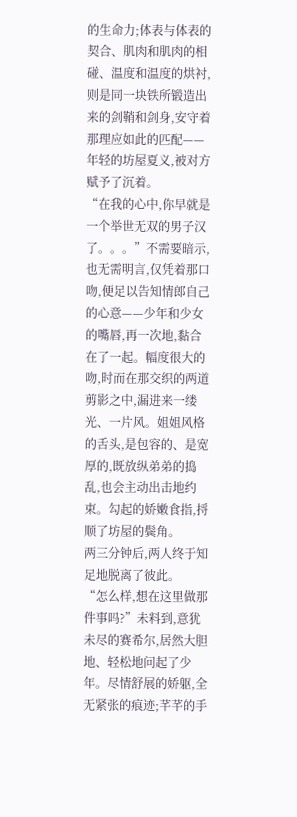的生命力;体表与体表的契合、肌肉和肌肉的相碰、温度和温度的烘衬,则是同一块铁所锻造出来的剑鞘和剑身,安守着那理应如此的匹配——年轻的坊屋夏义,被对方赋予了沉着。
“在我的心中,你早就是一个举世无双的男子汉了。。。”不需要暗示,也无需明言,仅凭着那口吻,便足以告知情郎自己的心意——少年和少女的嘴唇,再一次地,黏合在了一起。幅度很大的吻,时而在那交织的两道剪影之中,漏进来一缕光、一片风。姐姐风格的舌头,是包容的、是宽厚的,既放纵弟弟的捣乱,也会主动出击地约束。勾起的娇嫩食指,捋顺了坊屋的鬓角。
两三分钟后,两人终于知足地脱离了彼此。
“怎么样,想在这里做那件事吗?”未料到,意犹未尽的赛希尔,居然大胆地、轻松地问起了少年。尽情舒展的娇躯,全无紧张的痕迹;芊芊的手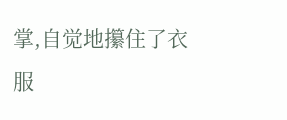掌,自觉地攥住了衣服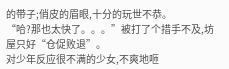的带子;俏皮的眉眼,十分的玩世不恭。
“哈?那也太快了。。。”被打了个措手不及,坊屋只好“仓促败退”。
对少年反应很不满的少女,不爽地咂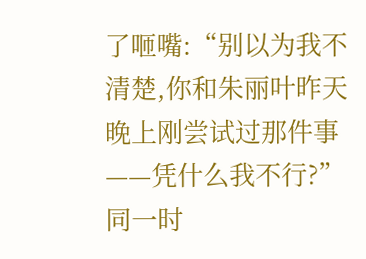了咂嘴:“别以为我不清楚,你和朱丽叶昨天晚上刚尝试过那件事——凭什么我不行?”同一时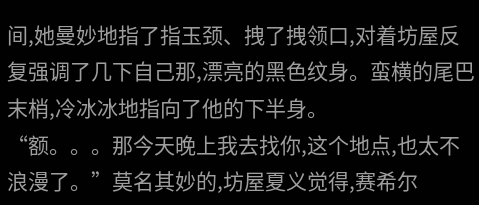间,她曼妙地指了指玉颈、拽了拽领口,对着坊屋反复强调了几下自己那,漂亮的黑色纹身。蛮横的尾巴末梢,冷冰冰地指向了他的下半身。
“额。。。那今天晚上我去找你,这个地点,也太不浪漫了。”莫名其妙的,坊屋夏义觉得,赛希尔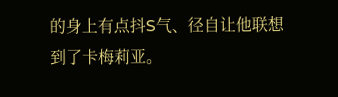的身上有点抖S气、径自让他联想到了卡梅莉亚。